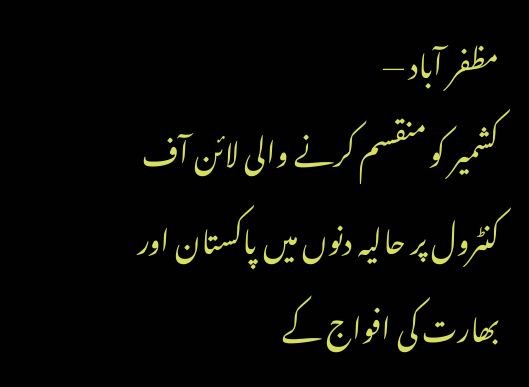مظفر آباد —
کشمیر کو منقسم کرنے والی لائن آف کنٹرول پر حالیہ دنوں میں پاکستان اور بھارت کی افواج کے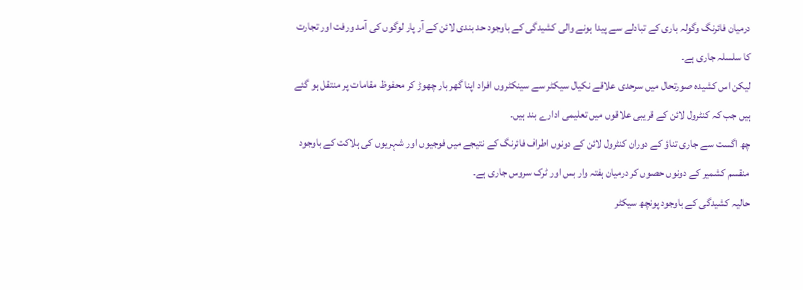درمیان فائرنگ وگولہ باری کے تبادلے سے پیدا ہونے والی کشیدگی کے باوجود حد بندی لائن کے آر پار لوگوں کی آمد ورفت اور تجارت کا سلسلہ جاری ہے۔
لیکن اس کشیدہ صورتحال میں سرحدی علاقے نکیال سیکٹر سے سینکٹروں افراد اپنا گھر بار چھوڑ کر محفوظ مقامات پر منتقل ہو گئے ہیں جب کہ کنٹرول لائن کے قریبی علاقوں میں تعلیمی ادارے بند ہیں۔
چھ اگست سے جاری تناؤ کے دوران کنٹرول لائن کے دونوں اطراف فائرنگ کے نتیجے میں فوجیوں اور شہریوں کی ہلاکت کے باوجود منقسم کشمیر کے دونوں حصوں کر درمیان ہفتہ وار بس اور ٹرک سروس جاری ہے۔
حالیہ کشیدگی کے باوجود پونچھ سیکٹر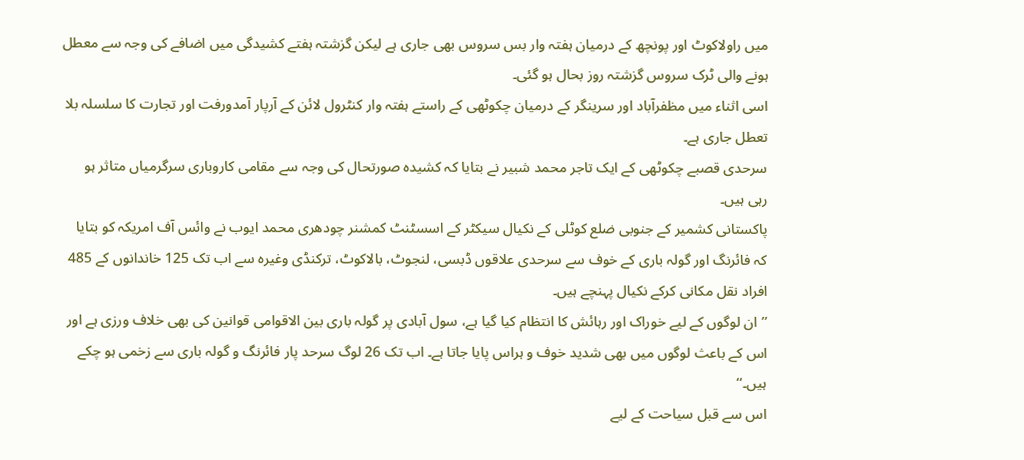میں راولاکوٹ اور پونچھ کے درمیان ہفتہ وار بس سروس بھی جاری ہے لیکن گزشتہ ہفتے کشیدگی میں اضافے کی وجہ سے معطل ہونے والی ٹرک سروس گزشتہ روز بحال ہو گئی۔
اسی اثناء میں مظفرآباد اور سرینگر کے درمیان چکوٹھی کے راستے ہفتہ وار کنٹرول لائن کے آرپار آمدورفت اور تجارت کا سلسلہ بلا تعطل جاری ہے۔
سرحدی قصبے چکوٹھی کے ایک تاجر محمد شبیر نے بتایا کہ کشیدہ صورتحال کی وجہ سے مقامی کاروباری سرگرمیاں متاثر ہو رہی ہیں۔
پاکستانی کشمیر کے جنوبی ضلع کوٹلی کے نکیال سیکٹر کے اسسٹنٹ کمشنر چودھری محمد ایوب نے وائس آف امریکہ کو بتایا کہ فائرنگ اور گولہ باری کے خوف سے سرحدی علاقوں ڈبسی، لنجوٹ، بالاکوٹ، ترکنڈی وغیرہ سے اب تک 125 خاندانوں کے 485 افراد نقل مکانی کرکے نکیال پہنچے ہیں۔
’’ان لوگوں کے لیے خوراک اور رہائش کا انتظام کیا گیا ہے، سول آبادی پر گولہ باری بین الاقوامی قوانین کی بھی خلاف ورزی ہے اور اس کے باعث لوگوں میں بھی شدید خوف و ہراس پایا جاتا ہے۔ اب تک 26 لوگ سرحد پار فائرنگ و گولہ باری سے زخمی ہو چکے ہیں۔‘‘
اس سے قبل سیاحت کے لیے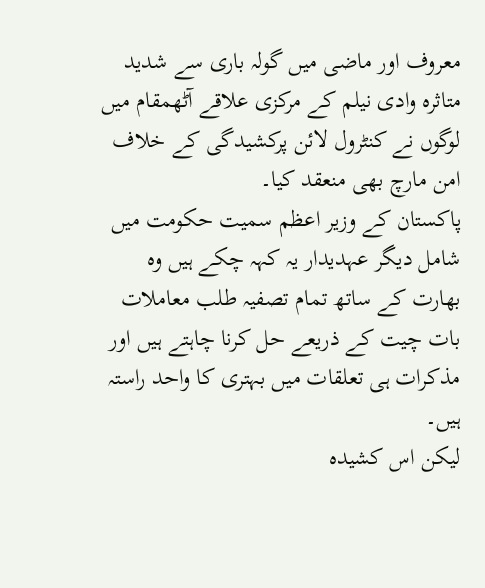معروف اور ماضی میں گولہ باری سے شدید متاثرہ وادی نیلم کے مرکزی علاقے آٹھمقام میں لوگوں نے کنٹرول لائن پرکشیدگی کے خلاف امن مارچ بھی منعقد کیا۔
پاکستان کے وزیر اعظم سمیت حکومت میں شامل دیگر عہدیدار یہ کہہ چکے ہیں وہ بھارت کے ساتھ تمام تصفیہ طلب معاملات بات چیت کے ذریعے حل کرنا چاہتے ہیں اور مذکرات ہی تعلقات میں بہتری کا واحد راستہ ہیں۔
لیکن اس کشیدہ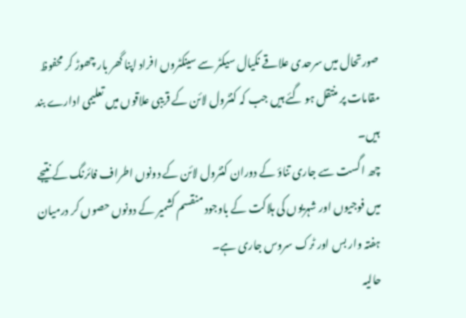صورتحال میں سرحدی علاقے نکیال سیکٹر سے سینکٹروں افراد اپنا گھر بار چھوڑ کر محفوظ مقامات پر منتقل ہو گئے ہیں جب کہ کنٹرول لائن کے قریبی علاقوں میں تعلیمی ادارے بند ہیں۔
چھ اگست سے جاری تناؤ کے دوران کنٹرول لائن کے دونوں اطراف فائرنگ کے نتیجے میں فوجیوں اور شہریوں کی ہلاکت کے باوجود منقسم کشمیر کے دونوں حصوں کر درمیان ہفتہ وار بس اور ٹرک سروس جاری ہے۔
حالیہ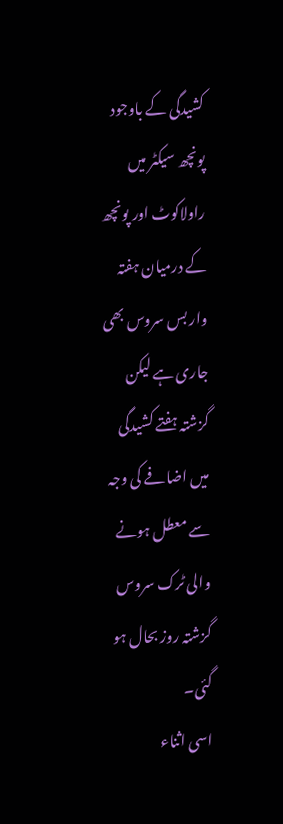کشیدگی کے باوجود پونچھ سیکٹر میں راولاکوٹ اور پونچھ کے درمیان ہفتہ وار بس سروس بھی جاری ہے لیکن گزشتہ ہفتے کشیدگی میں اضافے کی وجہ سے معطل ہونے والی ٹرک سروس گزشتہ روز بحال ہو گئی۔
اسی اثناء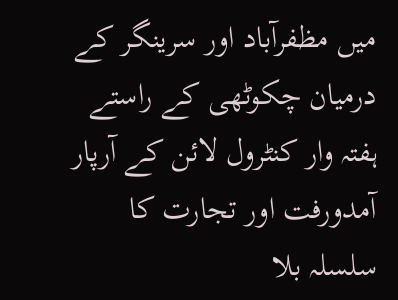میں مظفرآباد اور سرینگر کے درمیان چکوٹھی کے راستے ہفتہ وار کنٹرول لائن کے آرپار آمدورفت اور تجارت کا سلسلہ بلا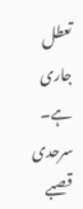تعطل جاری ہے۔
سرحدی قصبے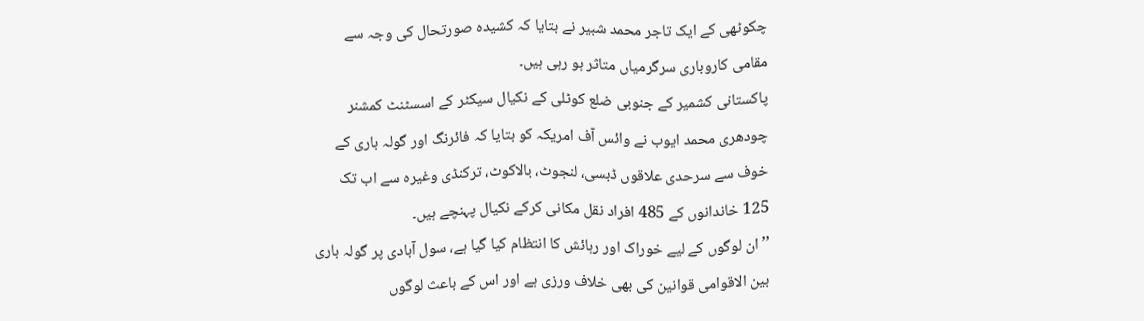چکوٹھی کے ایک تاجر محمد شبیر نے بتایا کہ کشیدہ صورتحال کی وجہ سے مقامی کاروباری سرگرمیاں متاثر ہو رہی ہیں۔
پاکستانی کشمیر کے جنوبی ضلع کوٹلی کے نکیال سیکٹر کے اسسٹنٹ کمشنر چودھری محمد ایوب نے وائس آف امریکہ کو بتایا کہ فائرنگ اور گولہ باری کے خوف سے سرحدی علاقوں ڈبسی، لنجوٹ، بالاکوٹ، ترکنڈی وغیرہ سے اب تک 125 خاندانوں کے 485 افراد نقل مکانی کرکے نکیال پہنچے ہیں۔
’’ان لوگوں کے لیے خوراک اور رہائش کا انتظام کیا گیا ہے، سول آبادی پر گولہ باری بین الاقوامی قوانین کی بھی خلاف ورزی ہے اور اس کے باعث لوگوں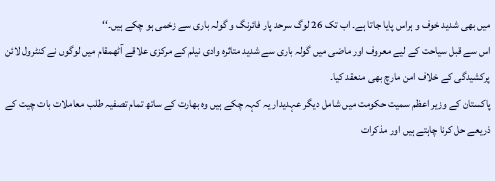میں بھی شدید خوف و ہراس پایا جاتا ہے۔ اب تک 26 لوگ سرحد پار فائرنگ و گولہ باری سے زخمی ہو چکے ہیں۔‘‘
اس سے قبل سیاحت کے لیے معروف اور ماضی میں گولہ باری سے شدید متاثرہ وادی نیلم کے مرکزی علاقے آٹھمقام میں لوگوں نے کنٹرول لائن پرکشیدگی کے خلاف امن مارچ بھی منعقد کیا۔
پاکستان کے وزیر اعظم سمیت حکومت میں شامل دیگر عہدیدار یہ کہہ چکے ہیں وہ بھارت کے ساتھ تمام تصفیہ طلب معاملات بات چیت کے ذریعے حل کرنا چاہتے ہیں اور مذکرات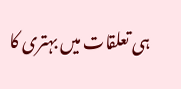ہی تعلقات میں بہتری کا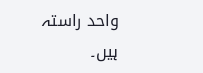واحد راستہ ہیں۔